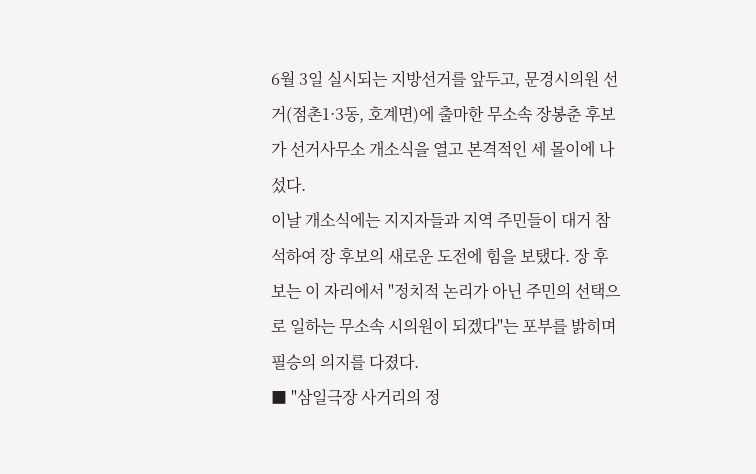6월 3일 실시되는 지방선거를 앞두고, 문경시의원 선거(점촌1·3동, 호계면)에 출마한 무소속 장봉춘 후보가 선거사무소 개소식을 열고 본격적인 세 몰이에 나섰다.
이날 개소식에는 지지자들과 지역 주민들이 대거 참석하여 장 후보의 새로운 도전에 힘을 보탰다. 장 후보는 이 자리에서 "정치적 논리가 아닌 주민의 선택으로 일하는 무소속 시의원이 되겠다"는 포부를 밝히며 필승의 의지를 다졌다.
■ "삼일극장 사거리의 정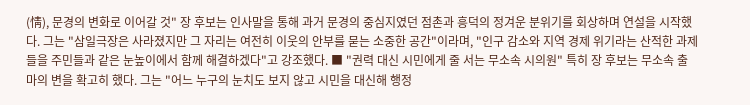(情), 문경의 변화로 이어갈 것" 장 후보는 인사말을 통해 과거 문경의 중심지였던 점촌과 흥덕의 정겨운 분위기를 회상하며 연설을 시작했다. 그는 "삼일극장은 사라졌지만 그 자리는 여전히 이웃의 안부를 묻는 소중한 공간"이라며, "인구 감소와 지역 경제 위기라는 산적한 과제들을 주민들과 같은 눈높이에서 함께 해결하겠다"고 강조했다. ■ "권력 대신 시민에게 줄 서는 무소속 시의원" 특히 장 후보는 무소속 출마의 변을 확고히 했다. 그는 "어느 누구의 눈치도 보지 않고 시민을 대신해 행정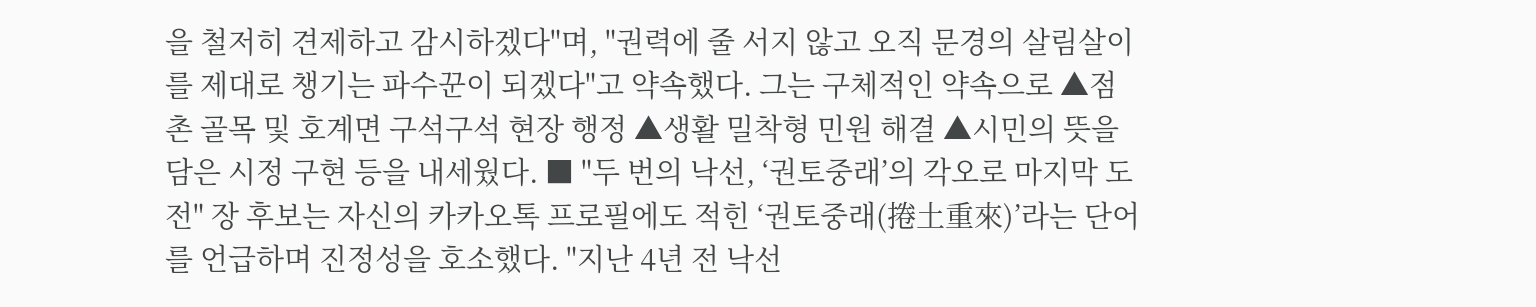을 철저히 견제하고 감시하겠다"며, "권력에 줄 서지 않고 오직 문경의 살림살이를 제대로 챙기는 파수꾼이 되겠다"고 약속했다. 그는 구체적인 약속으로 ▲점촌 골목 및 호계면 구석구석 현장 행정 ▲생활 밀착형 민원 해결 ▲시민의 뜻을 담은 시정 구현 등을 내세웠다. ■ "두 번의 낙선, ‘권토중래’의 각오로 마지막 도전" 장 후보는 자신의 카카오톡 프로필에도 적힌 ‘권토중래(捲土重來)’라는 단어를 언급하며 진정성을 호소했다. "지난 4년 전 낙선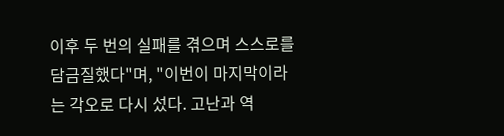이후 두 번의 실패를 겪으며 스스로를 담금질했다"며, "이번이 마지막이라는 각오로 다시 섰다. 고난과 역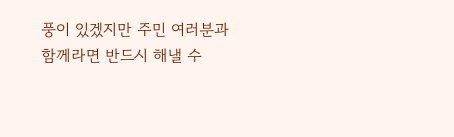풍이 있겠지만 주민 여러분과 함께라면 반드시 해낼 수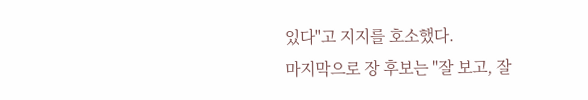있다"고 지지를 호소했다.
마지막으로 장 후보는 "잘 보고, 잘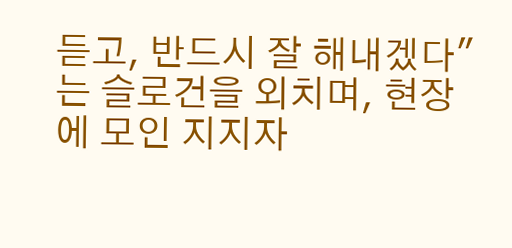듣고, 반드시 잘 해내겠다"는 슬로건을 외치며, 현장에 모인 지지자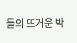들의 뜨거운 박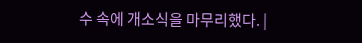수 속에 개소식을 마무리했다. |